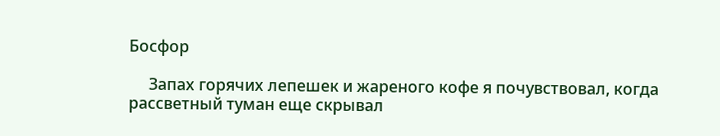Босфор

     Запах горячих лепешек и жареного кофе я почувствовал, когда рассветный туман еще скрывал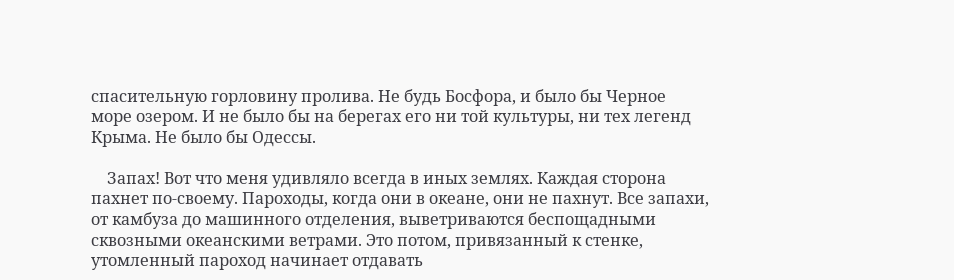спасительную горловину пролива. Не будь Босфора, и было бы Черное море озером. И не было бы на берегах его ни той культуры, ни тех легенд Крыма. Не было бы Одессы.

    Запах! Вот что меня удивляло всегда в иных землях. Каждая сторона пахнет по-своему. Пароходы, когда они в океане, они не пахнут. Все запахи, от камбуза до машинного отделения, выветриваются беспощадными сквозными океанскими ветрами. Это потом, привязанный к стенке, утомленный пароход начинает отдавать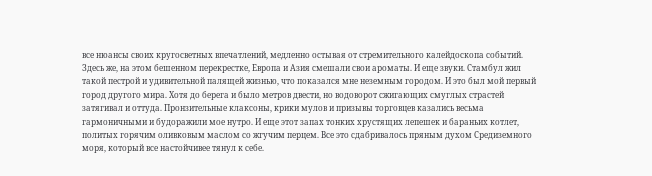все нюансы своих кругосветных впечатлений, медленно остывая от стремительного калейдоскопа событий. Здесь же, на этом бешенном перекрестке, Европа и Азия смешали свои ароматы. И еще звуки. Стамбул жил такой пестрой и удивительной палящей жизнью, что показался мне неземным городом. И это был мой первый город другого мира. Хотя до берега и было метров двести, но водоворот сжигающих смуглых страстей затягивал и оттуда. Пронзительные клаксоны, крики мулов и призывы торговцев казались весьма гармоничными и будоражили мое нутро. И еще этот запах тонких хрустящих лепешек и бараньих котлет, политых горячим оливковым маслом со жгучим перцем. Все это сдабривалось пряным духом Средиземного моря, который все настойчивее тянул к себе.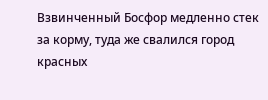Взвинченный Босфор медленно стек за корму, туда же свалился город красных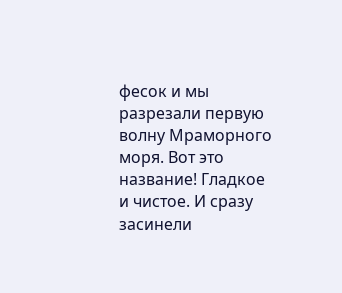фесок и мы разрезали первую волну Мраморного моря. Вот это название! Гладкое и чистое. И сразу засинели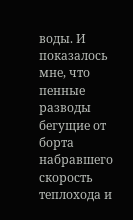воды. И показалось мне, что пенные разводы бегущие от борта набравшего скорость теплохода и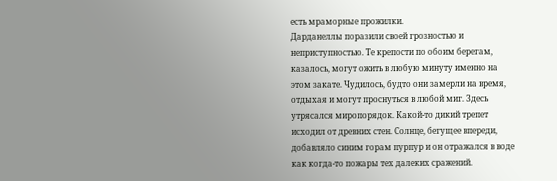есть мраморные прожилки.
Дарданеллы поразили своей грозностью и неприступностью. Те крепости по обоим берегам, казалось, могут ожить в любую минуту именно на этом закате. Чудилось, будто они замерли на время, отдыхая и могут проснуться в любой миг. Здесь утрясался миропорядок. Какой-то дикий трепет исходил от древних стен. Солнце, бегущее впереди, добавляло синим горам пурпур и он отражался в воде как когда-то пожары тех далеких сражений.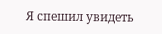Я спешил увидеть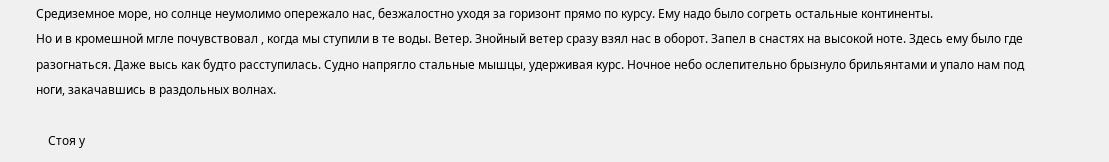Средиземное море, но солнце неумолимо опережало нас, безжалостно уходя за горизонт прямо по курсу. Ему надо было согреть остальные континенты.
Но и в кромешной мгле почувствовал , когда мы ступили в те воды. Ветер. Знойный ветер сразу взял нас в оборот. Запел в снастях на высокой ноте. Здесь ему было где разогнаться. Даже высь как будто расступилась. Судно напрягло стальные мышцы, удерживая курс. Ночное небо ослепительно брызнуло брильянтами и упало нам под ноги, закачавшись в раздольных волнах.

    Стоя у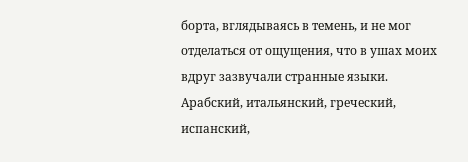борта, вглядываясь в темень, и не мог отделаться от ощущения, что в ушах моих вдруг зазвучали странные языки. Арабский, итальянский, греческий, испанский,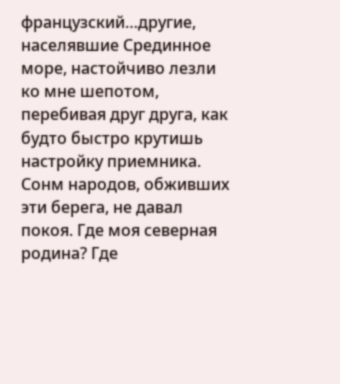французский…другие, населявшие Срединное море, настойчиво лезли ко мне шепотом, перебивая друг друга, как будто быстро крутишь настройку приемника. Сонм народов, обживших эти берега, не давал покоя. Где моя северная родина? Где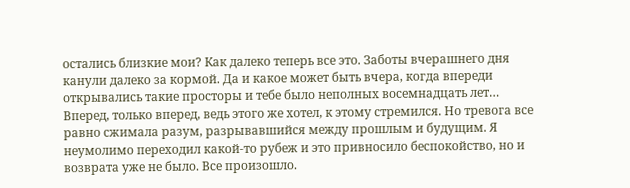остались близкие мои? Как далеко теперь все это. Заботы вчерашнего дня канули далеко за кормой. Да и какое может быть вчера, когда впереди открывались такие просторы и тебе было неполных восемнадцать лет…
Вперед, только вперед, ведь этого же хотел, к этому стремился. Но тревога все равно сжимала разум, разрывавшийся между прошлым и будущим. Я неумолимо переходил какой-то рубеж и это привносило беспокойство, но и возврата уже не было. Все произошло.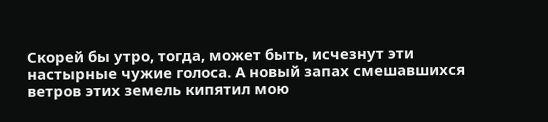Скорей бы утро, тогда, может быть, исчезнут эти настырные чужие голоса. А новый запах смешавшихся ветров этих земель кипятил мою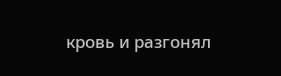кровь и разгонял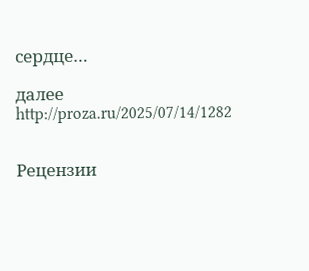сердце…

далее http://proza.ru/2025/07/14/1282


Рецензии